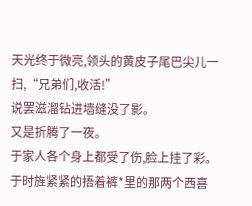天光终于微亮,领头的黄皮子尾巴尖儿一扫,“兄弟们,收活!”
说罢滋溜钻进墙缝没了影。
又是折腾了一夜。
于家人各个身上都受了伤,脸上挂了彩。
于时旌紧紧的捂着裤*里的那两个西喜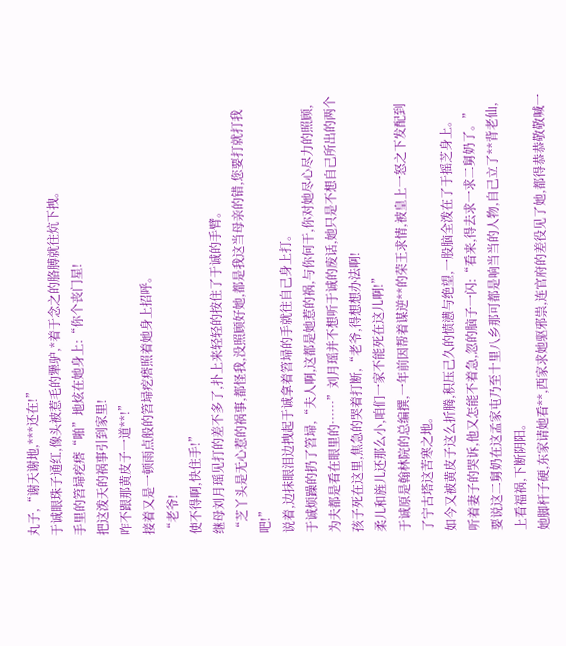丸子,“谢天谢地,***还在!”
于诚眼珠子通红,像头被惹毛的犟驴,*着于念之的胳膊就往炕下拽。
手里的笤埽疙瘩“啪”地炫在她身上:“你个丧门星!
把这泼天的祸事引到家里!
咋不跟那黄皮子一道**!”
接着又是一顿雨点般的笤埽疙瘩照着她身上招呼。
“老爷!
使不得啊,快住手!”
继母刘月瑶见打的差不多了,扑上来轻轻的按住了于诚的手臂。
“芝丫头是无心惹的祸事,都怪我,没照顾好她,都是我这当母亲的错,您要打就打我吧!”
说着,边抹眼泪边拽起于诚拿着笤埽的手就往自己身上打。
于诚烦躁的扔了笤埽,“夫人啊,这都是她惹的祸,与你何干,你对她尽心尽力的照顾,为夫都是看在眼里的……”刘月瑶并不想听于诚的废话,她只是不想自己所出的两个孩子死在这里,焦急的哭着打断,“老爷,得想想办法啊!
柔儿和旌儿还那么小,咱们一家不能死在这儿啊!”
于诚原是翰林院的总编撰,一年前因帮着谋逆**的荣王求情,被皇上一怒之下发配到了宁古塔这苦寒之地。
如今又被黄皮子这么折腾,积压己久的愤懑与绝望,一股脑全泼在了于摇芝身上。
听着妻子的哭诉,他又怎能不着急,忽的脑子一闪:“看来,得去求一求二舅奶了。”
要说这二舅奶在这孟家屯乃至十里八乡那可都是响当当的人物,自己立了**背老仙,上看福祸,下断阴阳。
她脚杆子硬,东家请她看**,西家求她驱邪祟,连官府的差役见了她,都得恭恭敬敬喊一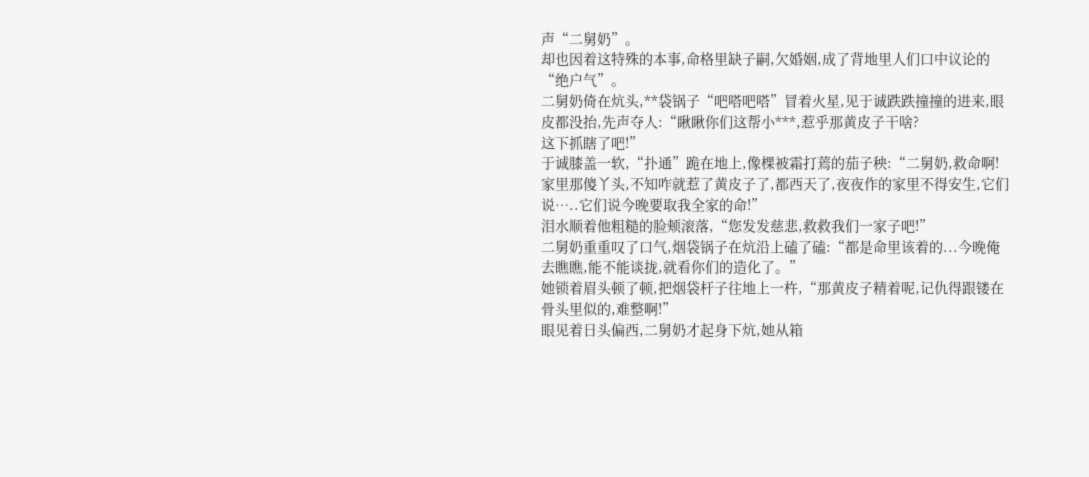声“二舅奶”。
却也因着这特殊的本事,命格里缺子嗣,欠婚姻,成了背地里人们口中议论的“绝户气”。
二舅奶倚在炕头,**袋锅子“吧嗒吧嗒”冒着火星,见于诚跌跌撞撞的进来,眼皮都没抬,先声夺人:“瞅瞅你们这帮小***,惹乎那黄皮子干啥?
这下抓瞎了吧!”
于诚膝盖一软,“扑通”跪在地上,像棵被霜打蔫的茄子秧:“二舅奶,救命啊!
家里那傻丫头,不知咋就惹了黄皮子了,都西天了,夜夜作的家里不得安生,它们说…..它们说今晚要取我全家的命!”
泪水顺着他粗糙的脸颊滚落,“您发发慈悲,救救我们一家子吧!”
二舅奶重重叹了口气,烟袋锅子在炕沿上磕了磕:“都是命里该着的...今晚俺去瞧瞧,能不能谈拢,就看你们的造化了。”
她锁着眉头顿了顿,把烟袋杆子往地上一杵,“那黄皮子精着呢,记仇得跟镂在骨头里似的,难整啊!”
眼见着日头偏西,二舅奶才起身下炕,她从箱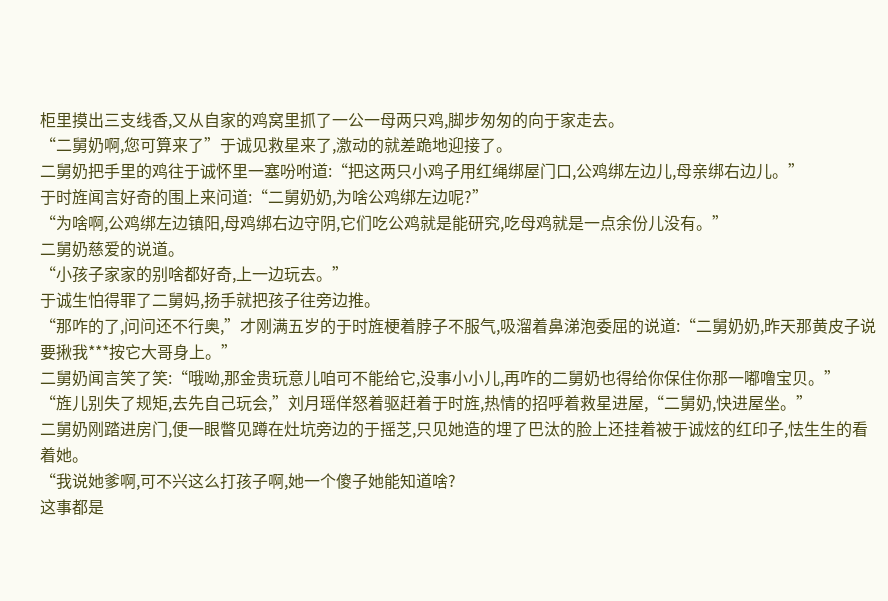柜里摸出三支线香,又从自家的鸡窝里抓了一公一母两只鸡,脚步匆匆的向于家走去。
“二舅奶啊,您可算来了”于诚见救星来了,激动的就差跪地迎接了。
二舅奶把手里的鸡往于诚怀里一塞吩咐道:“把这两只小鸡子用红绳绑屋门口,公鸡绑左边儿,母亲绑右边儿。”
于时旌闻言好奇的围上来问道:“二舅奶奶,为啥公鸡绑左边呢?”
“为啥啊,公鸡绑左边镇阳,母鸡绑右边守阴,它们吃公鸡就是能研究,吃母鸡就是一点余份儿没有。”
二舅奶慈爱的说道。
“小孩子家家的别啥都好奇,上一边玩去。”
于诚生怕得罪了二舅妈,扬手就把孩子往旁边推。
“那咋的了,问问还不行奥,”才刚满五岁的于时旌梗着脖子不服气,吸溜着鼻涕泡委屈的说道:“二舅奶奶,昨天那黄皮子说要揪我***按它大哥身上。”
二舅奶闻言笑了笑:“哦呦,那金贵玩意儿咱可不能给它,没事小小儿,再咋的二舅奶也得给你保住你那一嘟噜宝贝。”
“旌儿别失了规矩,去先自己玩会,”刘月瑶佯怒着驱赶着于时旌,热情的招呼着救星进屋,“二舅奶,快进屋坐。”
二舅奶刚踏进房门,便一眼瞥见蹲在灶坑旁边的于摇芝,只见她造的埋了巴汰的脸上还挂着被于诚炫的红印子,怯生生的看着她。
“我说她爹啊,可不兴这么打孩子啊,她一个傻子她能知道啥?
这事都是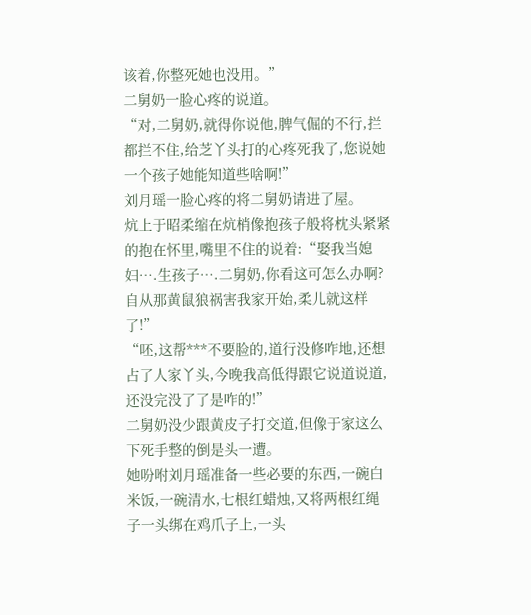该着,你整死她也没用。”
二舅奶一脸心疼的说道。
“对,二舅奶,就得你说他,脾气倔的不行,拦都拦不住,给芝丫头打的心疼死我了,您说她一个孩子她能知道些啥啊!”
刘月瑶一脸心疼的将二舅奶请进了屋。
炕上于昭柔缩在炕梢像抱孩子般将枕头紧紧的抱在怀里,嘴里不住的说着:“娶我当媳妇….生孩子….二舅奶,你看这可怎么办啊?
自从那黄鼠狼祸害我家开始,柔儿就这样了!”
“呸,这帮***不要脸的,道行没修咋地,还想占了人家丫头,今晚我高低得跟它说道说道,还没完没了了是咋的!”
二舅奶没少跟黄皮子打交道,但像于家这么下死手整的倒是头一遭。
她吩咐刘月瑶准备一些必要的东西,一碗白米饭,一碗清水,七根红蜡烛,又将两根红绳子一头绑在鸡爪子上,一头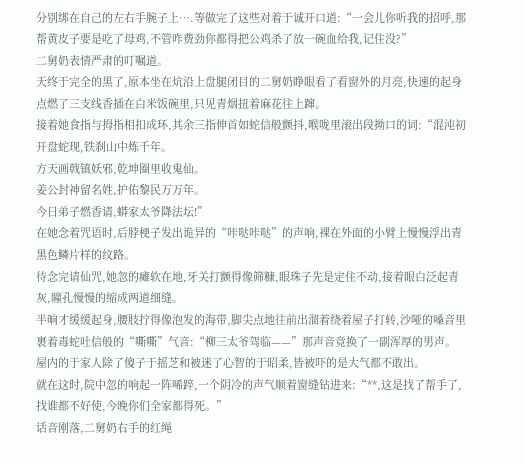分别绑在自己的左右手腕子上….等做完了这些对着于诚开口道:“一会儿你听我的招呼,那帮黄皮子要是吃了母鸡,不管咋费劲你都得把公鸡杀了放一碗血给我,记住没?”
二舅奶表情严肃的叮嘱道。
天终于完全的黑了,原本坐在炕沿上盘腿闭目的二舅奶睁眼看了看窗外的月亮,快速的起身点燃了三支线香插在白米饭碗里,只见青烟扭着麻花往上蹿。
接着她食指与拇指相扣成环,其余三指伸首如蛇信般颤抖,喉咙里滚出段拗口的词:“混沌初开盘蛇现,铁刹山中炼千年。
方天画戟镇妖邪,乾坤圈里收鬼仙。
姜公封神留名姓,护佑黎民万万年。
今日弟子燃香请,蟒家太爷降法坛!”
在她念着咒语时,后脖梗子发出诡异的“咔哒咔哒”的声响,裸在外面的小臂上慢慢浮出青黑色鳞片样的纹路。
待念完请仙咒,她忽的瘫软在地,牙关打颤得像筛糠,眼珠子先是定住不动,接着眼白泛起青灰,瞳孔慢慢的缩成两道细缝。
半晌才缓缓起身,腰肢拧得像泡发的海带,脚尖点地往前出溜着绕着屋子打转,沙哑的嗓音里裹着毒蛇吐信般的“嘶嘶”气音:“柳三太爷驾临——”那声音竟换了一副浑厚的男声。
屋内的于家人除了傻子于摇芝和被迷了心智的于昭柔,皆被吓的是大气都不敢出。
就在这时,院中忽的响起一阵唏踤,一个阴冷的声气顺着窗缝钻进来:“**,这是找了帮手了,找谁都不好使,今晚你们全家都得死。”
话音刚落,二舅奶右手的红绳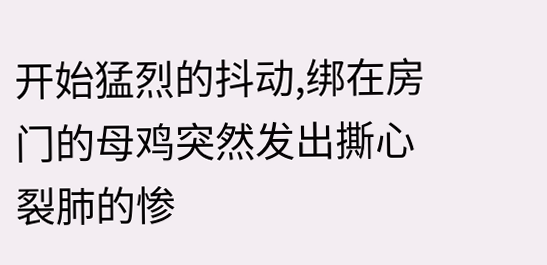开始猛烈的抖动,绑在房门的母鸡突然发出撕心裂肺的惨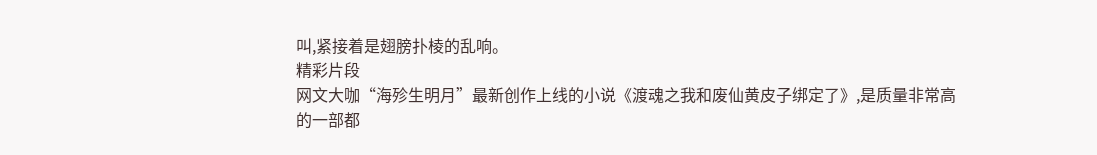叫,紧接着是翅膀扑棱的乱响。
精彩片段
网文大咖“海殄生明月”最新创作上线的小说《渡魂之我和废仙黄皮子绑定了》,是质量非常高的一部都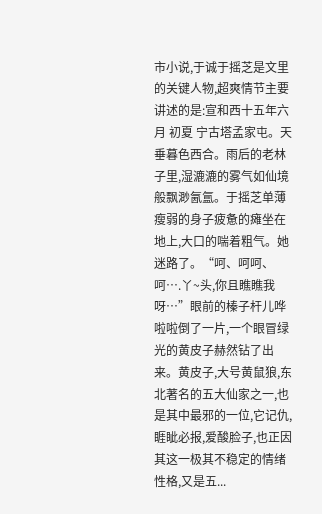市小说,于诚于摇芝是文里的关键人物,超爽情节主要讲述的是:宣和西十五年六月 初夏 宁古塔孟家屯。天垂暮色西合。雨后的老林子里,湿漉漉的雾气如仙境般飘渺氤氲。于摇芝单薄瘦弱的身子疲惫的瘫坐在地上,大口的喘着粗气。她迷路了。“呵、呵呵、呵….丫~头,你且瞧瞧我呀…”眼前的榛子杆儿哗啦啦倒了一片,一个眼冒绿光的黄皮子赫然钻了出来。黄皮子,大号黄鼠狼,东北著名的五大仙家之一,也是其中最邪的一位,它记仇,睚眦必报,爱酸脸子,也正因其这一极其不稳定的情绪性格,又是五...